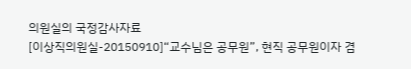의원실의 국정감사자료
[이상직의원실-20150910]“교수님은 공무원”, 현직 공무원이자 겸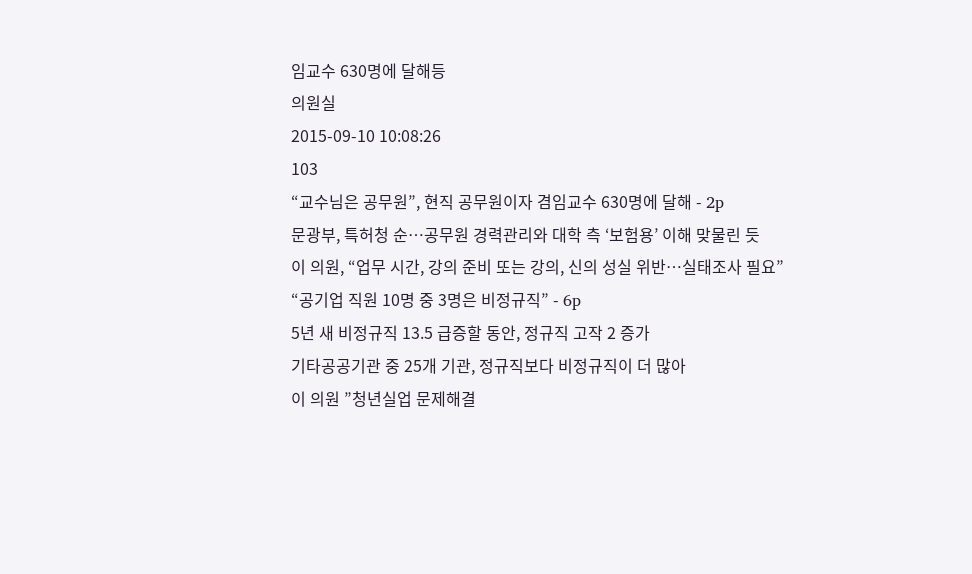임교수 630명에 달해등
의원실
2015-09-10 10:08:26
103
“교수님은 공무원”, 현직 공무원이자 겸임교수 630명에 달해 - 2p
문광부, 특허청 순…공무원 경력관리와 대학 측 ‘보험용’ 이해 맞물린 듯
이 의원, “업무 시간, 강의 준비 또는 강의, 신의 성실 위반…실태조사 필요”
“공기업 직원 10명 중 3명은 비정규직” - 6p
5년 새 비정규직 13.5 급증할 동안, 정규직 고작 2 증가
기타공공기관 중 25개 기관, 정규직보다 비정규직이 더 많아
이 의원 ”청년실업 문제해결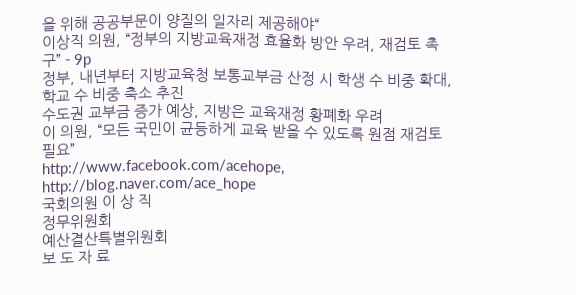을 위해 공공부문이 양질의 일자리 제공해야“
이상직 의원, “정부의 지방교육재정 효율화 방안 우려, 재검토 촉구” - 9p
정부, 내년부터 지방교육청 보통교부금 산정 시 학생 수 비중 확대, 학교 수 비중 축소 추진
수도권 교부금 증가 예상, 지방은 교육재정 황폐화 우려
이 의원, “모든 국민이 균등하게 교육 받을 수 있도록 원점 재검토 필요”
http://www.facebook.com/acehope, http://blog.naver.com/ace_hope
국회의원 이 상 직
정무위원회
예산결산특별위원회
보 도 자 료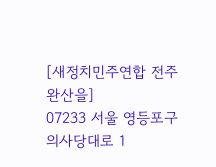[새정치민주연합 전주 완산을]
07233 서울 영등포구 의사당대로 1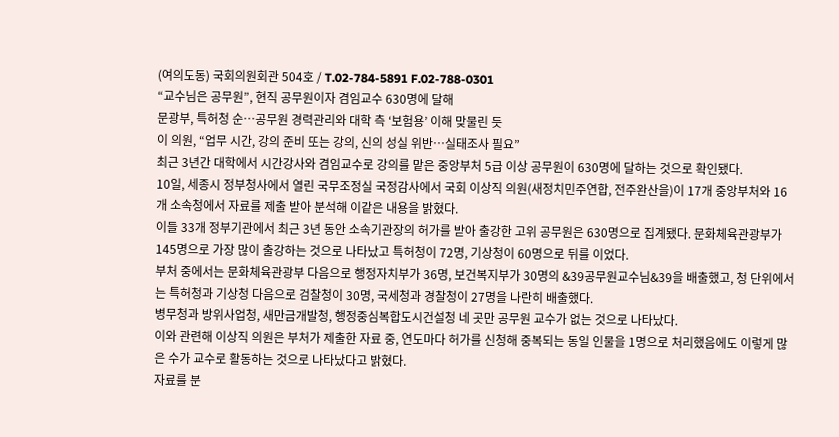(여의도동) 국회의원회관 504호 / T.02-784-5891 F.02-788-0301
“교수님은 공무원”, 현직 공무원이자 겸임교수 630명에 달해
문광부, 특허청 순…공무원 경력관리와 대학 측 ‘보험용’ 이해 맞물린 듯
이 의원, “업무 시간, 강의 준비 또는 강의, 신의 성실 위반…실태조사 필요”
최근 3년간 대학에서 시간강사와 겸임교수로 강의를 맡은 중앙부처 5급 이상 공무원이 630명에 달하는 것으로 확인됐다.
10일, 세종시 정부청사에서 열린 국무조정실 국정감사에서 국회 이상직 의원(새정치민주연합, 전주완산을)이 17개 중앙부처와 16개 소속청에서 자료를 제출 받아 분석해 이같은 내용을 밝혔다.
이들 33개 정부기관에서 최근 3년 동안 소속기관장의 허가를 받아 출강한 고위 공무원은 630명으로 집계됐다. 문화체육관광부가 145명으로 가장 많이 출강하는 것으로 나타났고 특허청이 72명, 기상청이 60명으로 뒤를 이었다.
부처 중에서는 문화체육관광부 다음으로 행정자치부가 36명, 보건복지부가 30명의 &39공무원교수님&39을 배출했고, 청 단위에서는 특허청과 기상청 다음으로 검찰청이 30명, 국세청과 경찰청이 27명을 나란히 배출했다.
병무청과 방위사업청, 새만금개발청, 행정중심복합도시건설청 네 곳만 공무원 교수가 없는 것으로 나타났다.
이와 관련해 이상직 의원은 부처가 제출한 자료 중, 연도마다 허가를 신청해 중복되는 동일 인물을 1명으로 처리했음에도 이렇게 많은 수가 교수로 활동하는 것으로 나타났다고 밝혔다.
자료를 분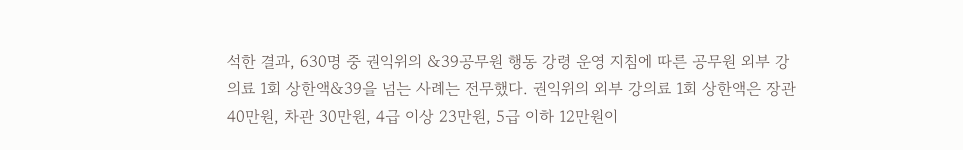석한 결과, 630명 중 권익위의 &39공무원 행동 강령 운영 지침에 따른 공무원 외부 강의료 1회 상한액&39을 넘는 사례는 전무했다. 권익위의 외부 강의료 1회 상한액은 장관 40만원, 차관 30만원, 4급 이상 23만원, 5급 이하 12만원이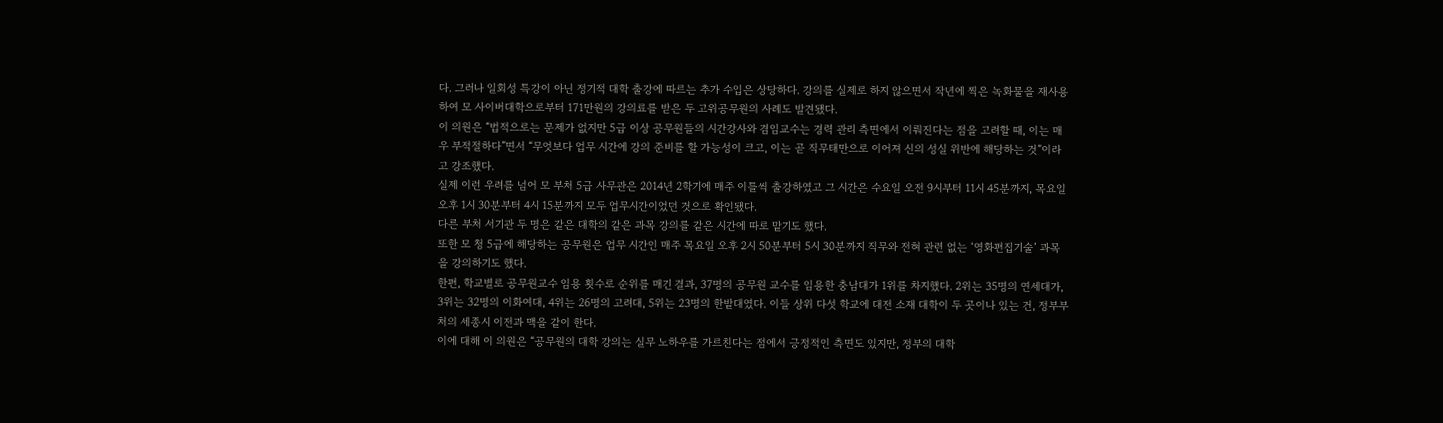다. 그러나 일회성 특강이 아닌 정기적 대학 출강에 따르는 추가 수입은 상당하다. 강의를 실제로 하지 않으면서 작년에 찍은 녹화물을 재사용하여 모 사이버대학으로부터 171만원의 강의료를 받은 두 고위공무원의 사례도 발견됐다.
이 의원은 “법적으로는 문제가 없지만 5급 이상 공무원들의 시간강사와 겸임교수는 경력 관리 측면에서 이뤄진다는 점을 고려할 때, 이는 매우 부적절하다”면서 “무엇보다 업무 시간에 강의 준비를 할 가능성이 크고, 이는 곧 직무태만으로 이어져 신의 성실 위반에 해당하는 것”이라고 강조했다.
실제 이런 우려를 넘어 모 부처 5급 사무관은 2014년 2학기에 매주 이틀씩 출강하였고 그 시간은 수요일 오전 9시부터 11시 45분까지, 목요일 오후 1시 30분부터 4시 15분까지 모두 업무시간이었던 것으로 확인됐다.
다른 부처 서기관 두 명은 같은 대학의 같은 과목 강의를 같은 시간에 따로 맡기도 했다.
또한 모 청 5급에 해당하는 공무원은 업무 시간인 매주 목요일 오후 2시 50분부터 5시 30분까지 직무와 전혀 관련 없는 ‘영화편집기술’ 과목을 강의하기도 했다.
한편, 학교별로 공무원교수 임용 횟수로 순위를 매긴 결과, 37명의 공무원 교수를 임용한 충남대가 1위를 차지했다. 2위는 35명의 연세대가, 3위는 32명의 이화여대, 4위는 26명의 고려대, 5위는 23명의 한밭대였다. 이들 상위 다섯 학교에 대전 소재 대학이 두 곳이나 있는 건, 정부부처의 세종시 이전과 맥을 같이 한다.
이에 대해 이 의원은 “공무원의 대학 강의는 실무 노하우를 가르친다는 점에서 긍정적인 측면도 있지만, 정부의 대학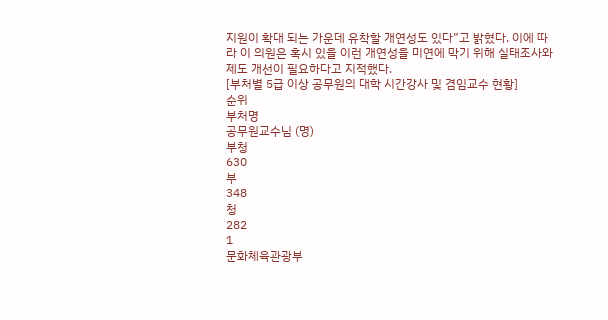지원이 확대 되는 가운데 유착할 개연성도 있다”고 밝혔다. 이에 따라 이 의원은 혹시 있을 이런 개연성을 미연에 막기 위해 실태조사와 제도 개선이 필요하다고 지적했다.
[부처별 5급 이상 공무원의 대학 시간강사 및 겸임교수 현황]
순위
부처명
공무원교수님 (명)
부청
630
부
348
청
282
1
문화체육관광부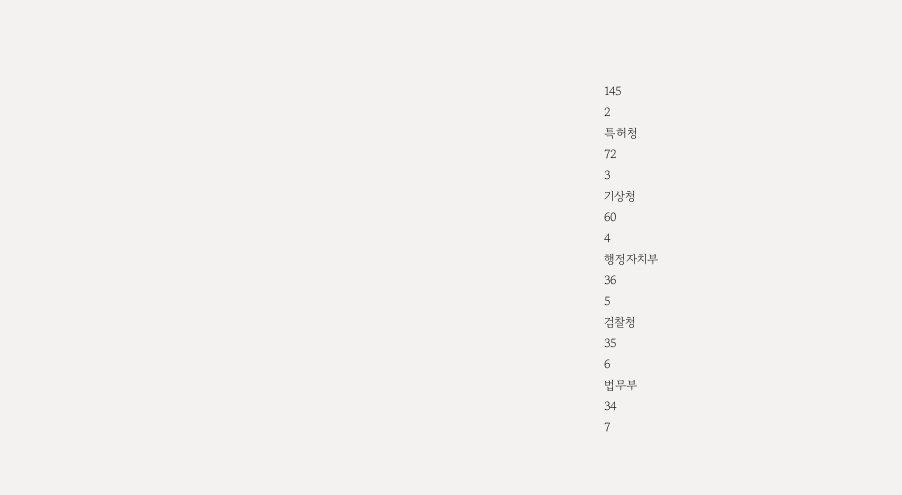145
2
특허청
72
3
기상청
60
4
행정자치부
36
5
검찰청
35
6
법무부
34
7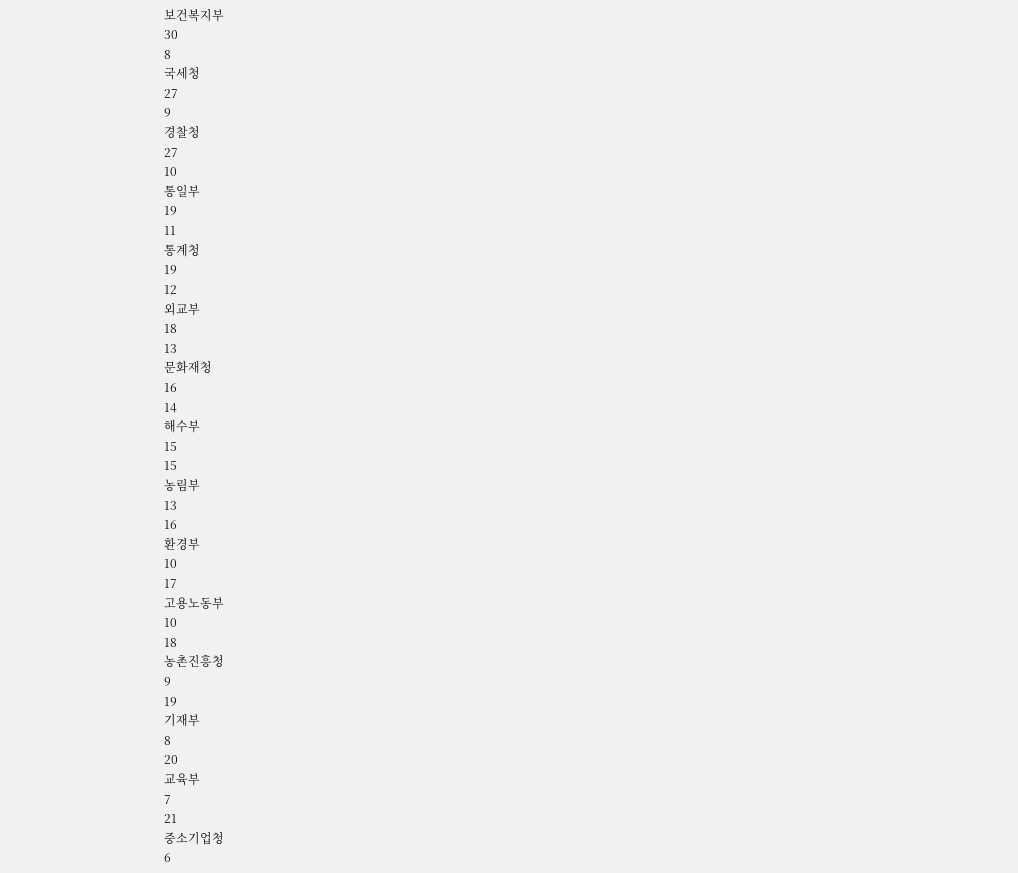보건복지부
30
8
국세청
27
9
경찰청
27
10
통일부
19
11
통계청
19
12
외교부
18
13
문화재청
16
14
해수부
15
15
농림부
13
16
환경부
10
17
고용노동부
10
18
농촌진흥청
9
19
기재부
8
20
교육부
7
21
중소기업청
6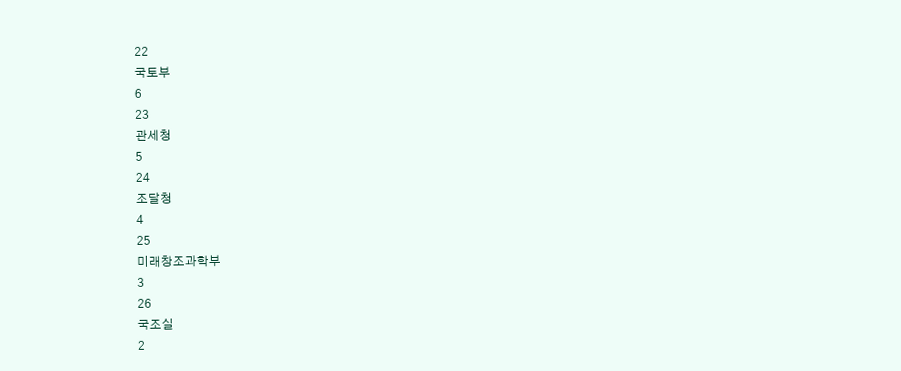22
국토부
6
23
관세청
5
24
조달청
4
25
미래창조과학부
3
26
국조실
2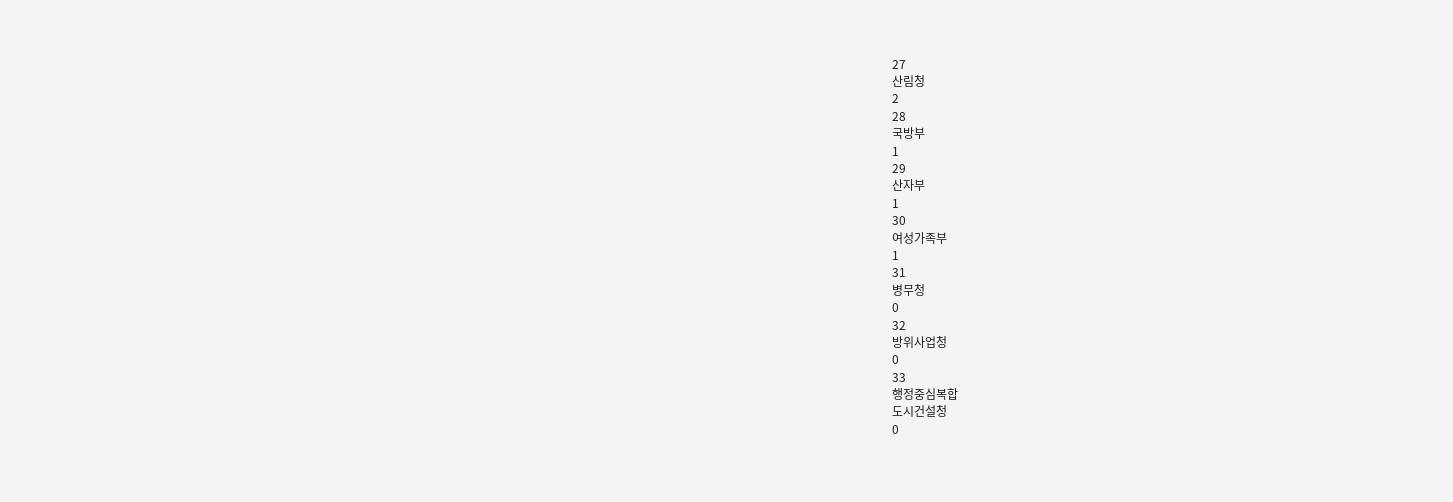27
산림청
2
28
국방부
1
29
산자부
1
30
여성가족부
1
31
병무청
0
32
방위사업청
0
33
행정중심복합
도시건설청
0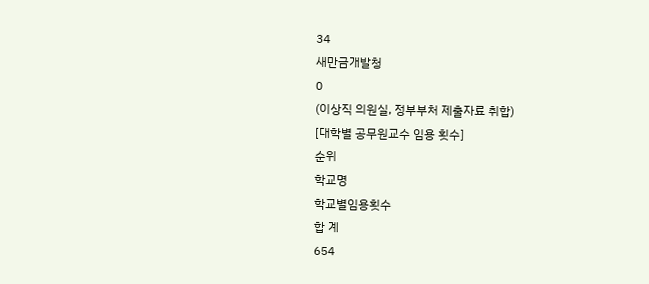34
새만금개발청
0
(이상직 의원실, 정부부처 제출자료 취합)
[대학별 공무원교수 임용 횟수]
순위
학교명
학교별임용횟수
합 계
654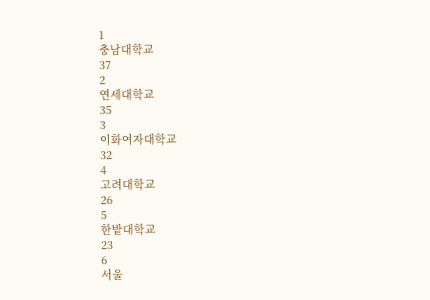1
충남대학교
37
2
연세대학교
35
3
이화여자대학교
32
4
고려대학교
26
5
한밭대학교
23
6
서울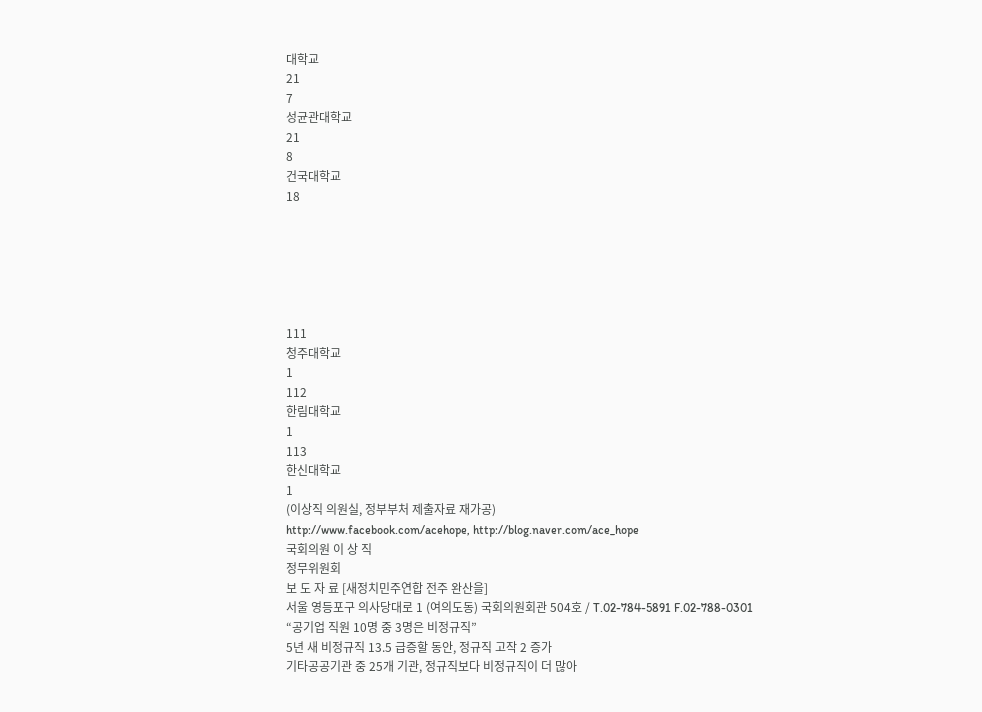대학교
21
7
성균관대학교
21
8
건국대학교
18






111
청주대학교
1
112
한림대학교
1
113
한신대학교
1
(이상직 의원실, 정부부처 제출자료 재가공)
http://www.facebook.com/acehope, http://blog.naver.com/ace_hope
국회의원 이 상 직
정무위원회
보 도 자 료 [새정치민주연합 전주 완산을]
서울 영등포구 의사당대로 1 (여의도동) 국회의원회관 504호 / T.02-784-5891 F.02-788-0301
“공기업 직원 10명 중 3명은 비정규직”
5년 새 비정규직 13.5 급증할 동안, 정규직 고작 2 증가
기타공공기관 중 25개 기관, 정규직보다 비정규직이 더 많아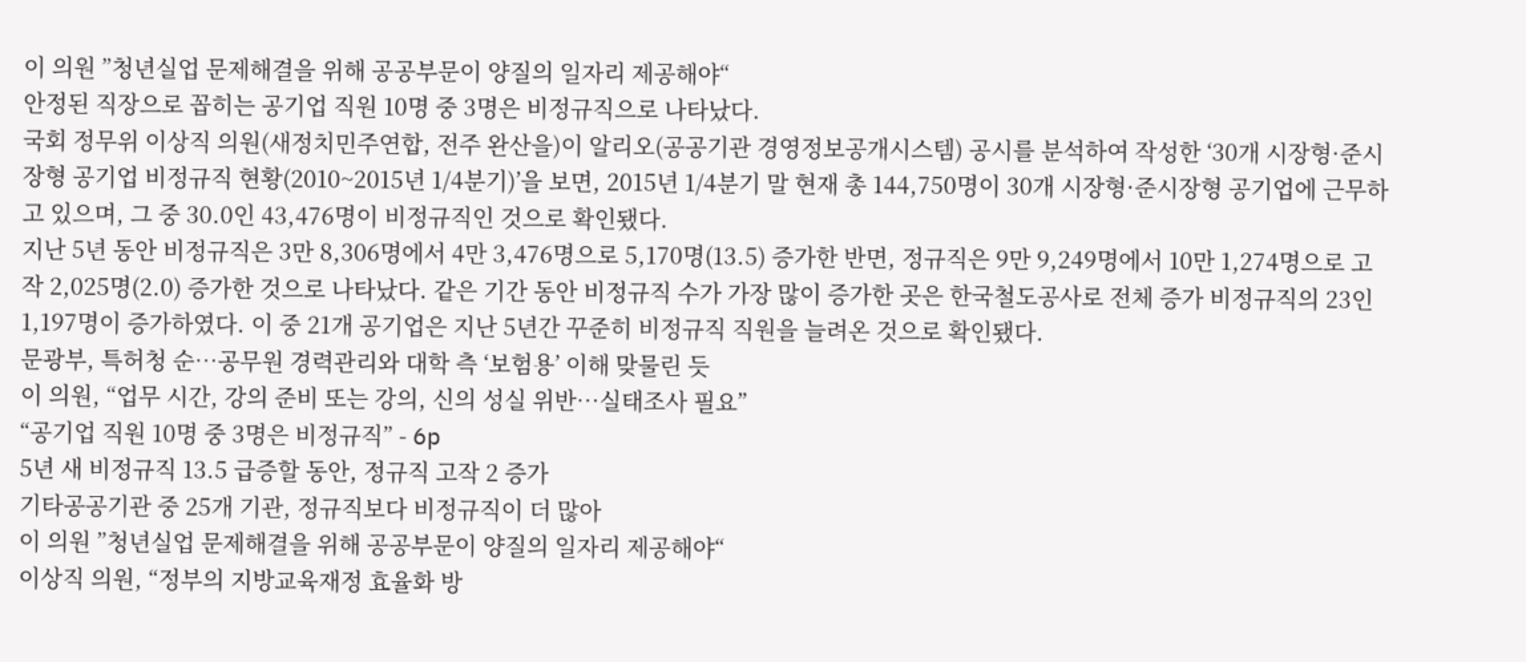이 의원 ”청년실업 문제해결을 위해 공공부문이 양질의 일자리 제공해야“
안정된 직장으로 꼽히는 공기업 직원 10명 중 3명은 비정규직으로 나타났다.
국회 정무위 이상직 의원(새정치민주연합, 전주 완산을)이 알리오(공공기관 경영정보공개시스템) 공시를 분석하여 작성한 ‘30개 시장형·준시장형 공기업 비정규직 현황(2010~2015년 1/4분기)’을 보면, 2015년 1/4분기 말 현재 총 144,750명이 30개 시장형·준시장형 공기업에 근무하고 있으며, 그 중 30.0인 43,476명이 비정규직인 것으로 확인됐다.
지난 5년 동안 비정규직은 3만 8,306명에서 4만 3,476명으로 5,170명(13.5) 증가한 반면, 정규직은 9만 9,249명에서 10만 1,274명으로 고작 2,025명(2.0) 증가한 것으로 나타났다. 같은 기간 동안 비정규직 수가 가장 많이 증가한 곳은 한국철도공사로 전체 증가 비정규직의 23인 1,197명이 증가하였다. 이 중 21개 공기업은 지난 5년간 꾸준히 비정규직 직원을 늘려온 것으로 확인됐다.
문광부, 특허청 순…공무원 경력관리와 대학 측 ‘보험용’ 이해 맞물린 듯
이 의원, “업무 시간, 강의 준비 또는 강의, 신의 성실 위반…실태조사 필요”
“공기업 직원 10명 중 3명은 비정규직” - 6p
5년 새 비정규직 13.5 급증할 동안, 정규직 고작 2 증가
기타공공기관 중 25개 기관, 정규직보다 비정규직이 더 많아
이 의원 ”청년실업 문제해결을 위해 공공부문이 양질의 일자리 제공해야“
이상직 의원, “정부의 지방교육재정 효율화 방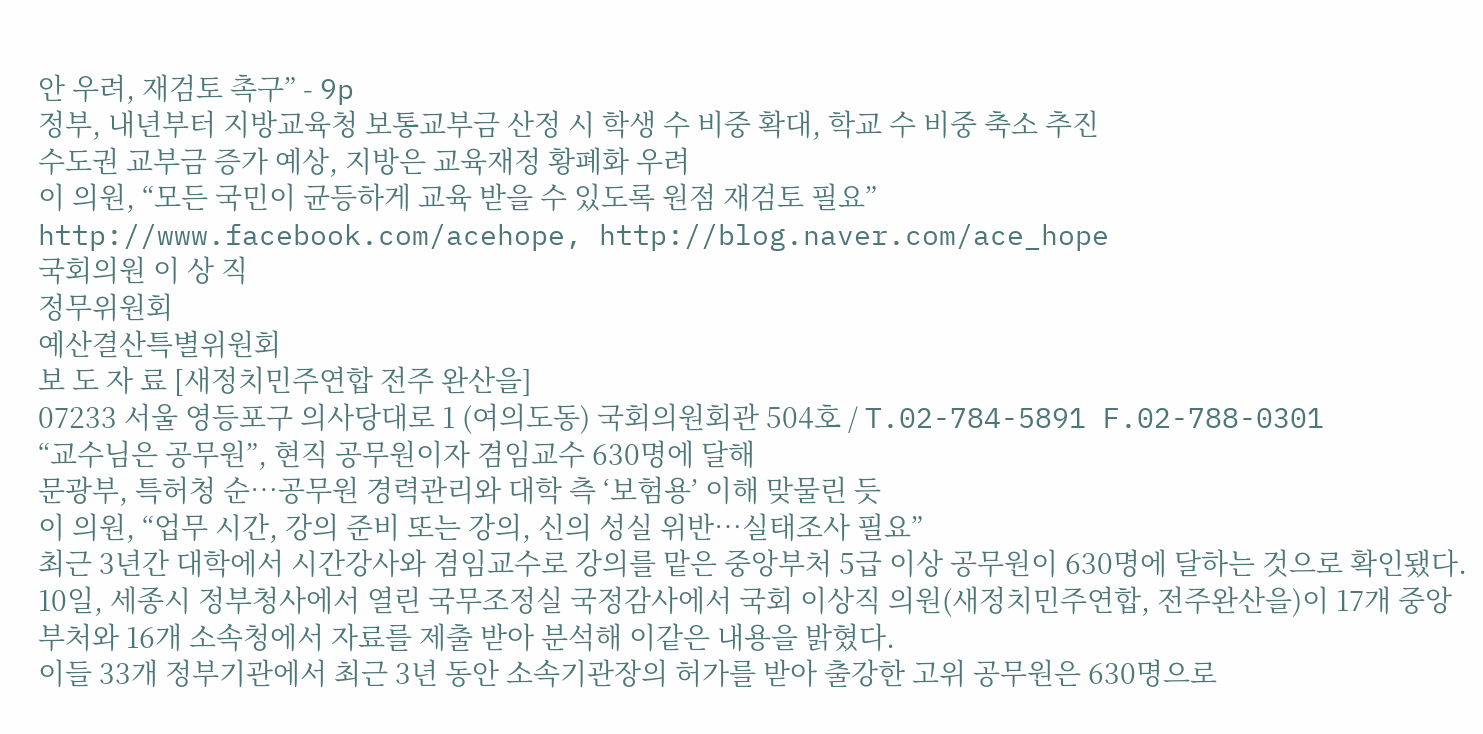안 우려, 재검토 촉구” - 9p
정부, 내년부터 지방교육청 보통교부금 산정 시 학생 수 비중 확대, 학교 수 비중 축소 추진
수도권 교부금 증가 예상, 지방은 교육재정 황폐화 우려
이 의원, “모든 국민이 균등하게 교육 받을 수 있도록 원점 재검토 필요”
http://www.facebook.com/acehope, http://blog.naver.com/ace_hope
국회의원 이 상 직
정무위원회
예산결산특별위원회
보 도 자 료 [새정치민주연합 전주 완산을]
07233 서울 영등포구 의사당대로 1 (여의도동) 국회의원회관 504호 / T.02-784-5891 F.02-788-0301
“교수님은 공무원”, 현직 공무원이자 겸임교수 630명에 달해
문광부, 특허청 순…공무원 경력관리와 대학 측 ‘보험용’ 이해 맞물린 듯
이 의원, “업무 시간, 강의 준비 또는 강의, 신의 성실 위반…실태조사 필요”
최근 3년간 대학에서 시간강사와 겸임교수로 강의를 맡은 중앙부처 5급 이상 공무원이 630명에 달하는 것으로 확인됐다.
10일, 세종시 정부청사에서 열린 국무조정실 국정감사에서 국회 이상직 의원(새정치민주연합, 전주완산을)이 17개 중앙부처와 16개 소속청에서 자료를 제출 받아 분석해 이같은 내용을 밝혔다.
이들 33개 정부기관에서 최근 3년 동안 소속기관장의 허가를 받아 출강한 고위 공무원은 630명으로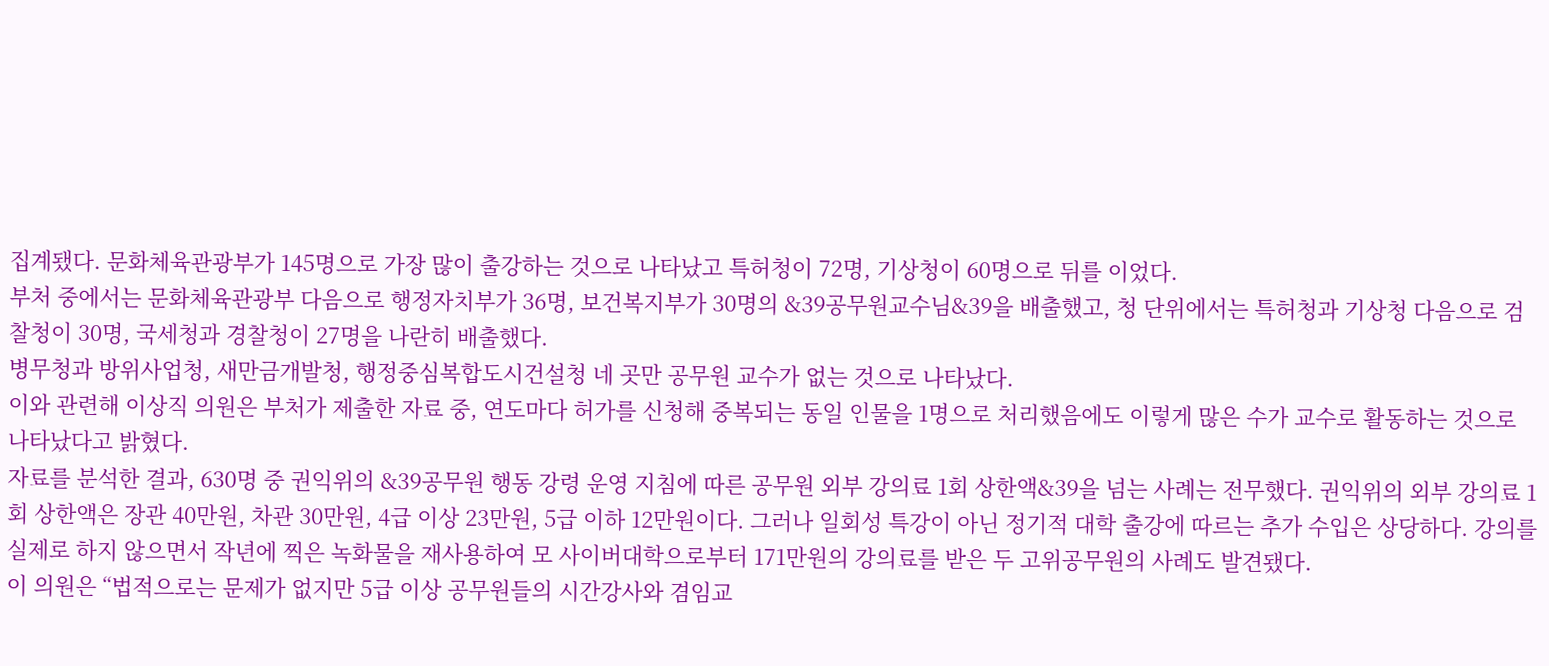집계됐다. 문화체육관광부가 145명으로 가장 많이 출강하는 것으로 나타났고 특허청이 72명, 기상청이 60명으로 뒤를 이었다.
부처 중에서는 문화체육관광부 다음으로 행정자치부가 36명, 보건복지부가 30명의 &39공무원교수님&39을 배출했고, 청 단위에서는 특허청과 기상청 다음으로 검찰청이 30명, 국세청과 경찰청이 27명을 나란히 배출했다.
병무청과 방위사업청, 새만금개발청, 행정중심복합도시건설청 네 곳만 공무원 교수가 없는 것으로 나타났다.
이와 관련해 이상직 의원은 부처가 제출한 자료 중, 연도마다 허가를 신청해 중복되는 동일 인물을 1명으로 처리했음에도 이렇게 많은 수가 교수로 활동하는 것으로 나타났다고 밝혔다.
자료를 분석한 결과, 630명 중 권익위의 &39공무원 행동 강령 운영 지침에 따른 공무원 외부 강의료 1회 상한액&39을 넘는 사례는 전무했다. 권익위의 외부 강의료 1회 상한액은 장관 40만원, 차관 30만원, 4급 이상 23만원, 5급 이하 12만원이다. 그러나 일회성 특강이 아닌 정기적 대학 출강에 따르는 추가 수입은 상당하다. 강의를 실제로 하지 않으면서 작년에 찍은 녹화물을 재사용하여 모 사이버대학으로부터 171만원의 강의료를 받은 두 고위공무원의 사례도 발견됐다.
이 의원은 “법적으로는 문제가 없지만 5급 이상 공무원들의 시간강사와 겸임교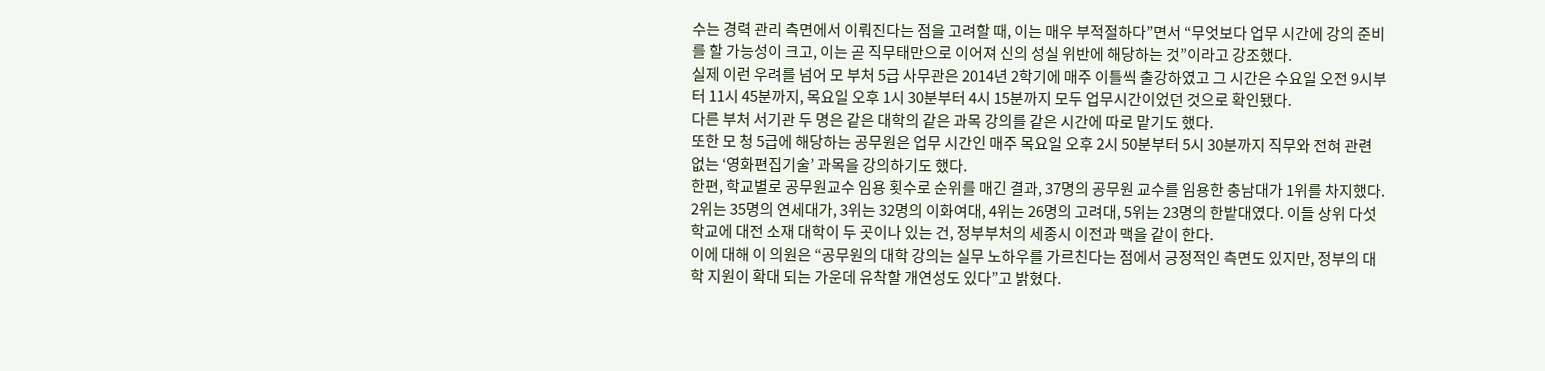수는 경력 관리 측면에서 이뤄진다는 점을 고려할 때, 이는 매우 부적절하다”면서 “무엇보다 업무 시간에 강의 준비를 할 가능성이 크고, 이는 곧 직무태만으로 이어져 신의 성실 위반에 해당하는 것”이라고 강조했다.
실제 이런 우려를 넘어 모 부처 5급 사무관은 2014년 2학기에 매주 이틀씩 출강하였고 그 시간은 수요일 오전 9시부터 11시 45분까지, 목요일 오후 1시 30분부터 4시 15분까지 모두 업무시간이었던 것으로 확인됐다.
다른 부처 서기관 두 명은 같은 대학의 같은 과목 강의를 같은 시간에 따로 맡기도 했다.
또한 모 청 5급에 해당하는 공무원은 업무 시간인 매주 목요일 오후 2시 50분부터 5시 30분까지 직무와 전혀 관련 없는 ‘영화편집기술’ 과목을 강의하기도 했다.
한편, 학교별로 공무원교수 임용 횟수로 순위를 매긴 결과, 37명의 공무원 교수를 임용한 충남대가 1위를 차지했다. 2위는 35명의 연세대가, 3위는 32명의 이화여대, 4위는 26명의 고려대, 5위는 23명의 한밭대였다. 이들 상위 다섯 학교에 대전 소재 대학이 두 곳이나 있는 건, 정부부처의 세종시 이전과 맥을 같이 한다.
이에 대해 이 의원은 “공무원의 대학 강의는 실무 노하우를 가르친다는 점에서 긍정적인 측면도 있지만, 정부의 대학 지원이 확대 되는 가운데 유착할 개연성도 있다”고 밝혔다.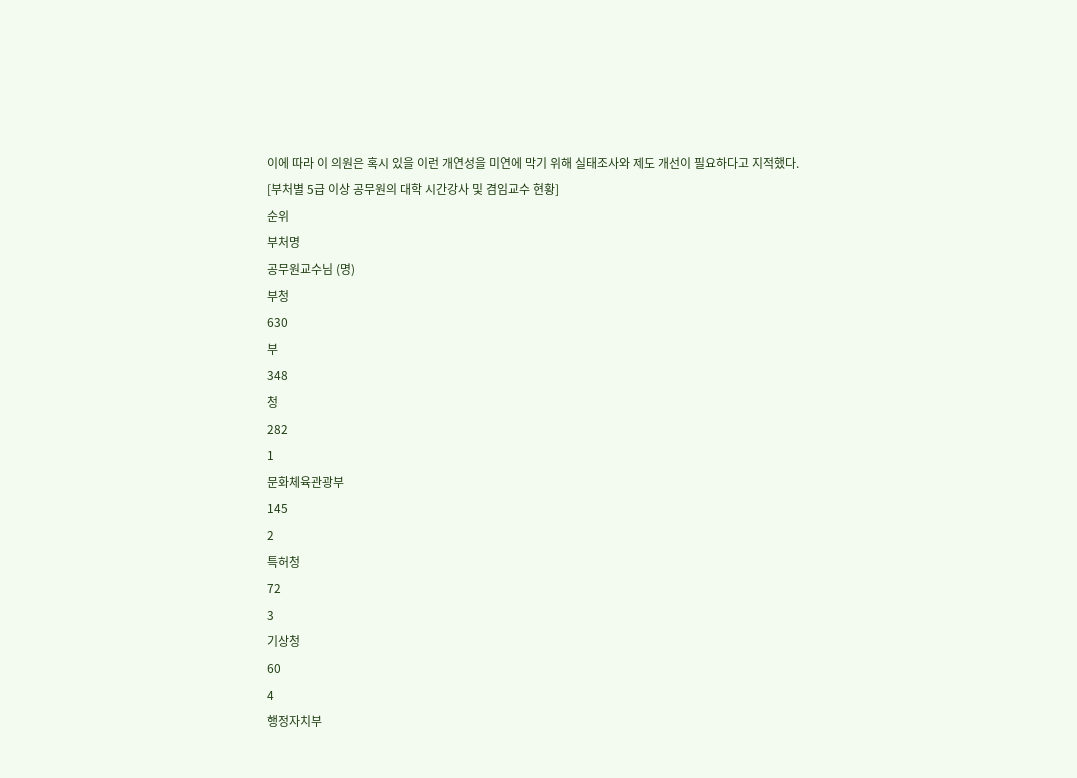이에 따라 이 의원은 혹시 있을 이런 개연성을 미연에 막기 위해 실태조사와 제도 개선이 필요하다고 지적했다.
[부처별 5급 이상 공무원의 대학 시간강사 및 겸임교수 현황]
순위
부처명
공무원교수님 (명)
부청
630
부
348
청
282
1
문화체육관광부
145
2
특허청
72
3
기상청
60
4
행정자치부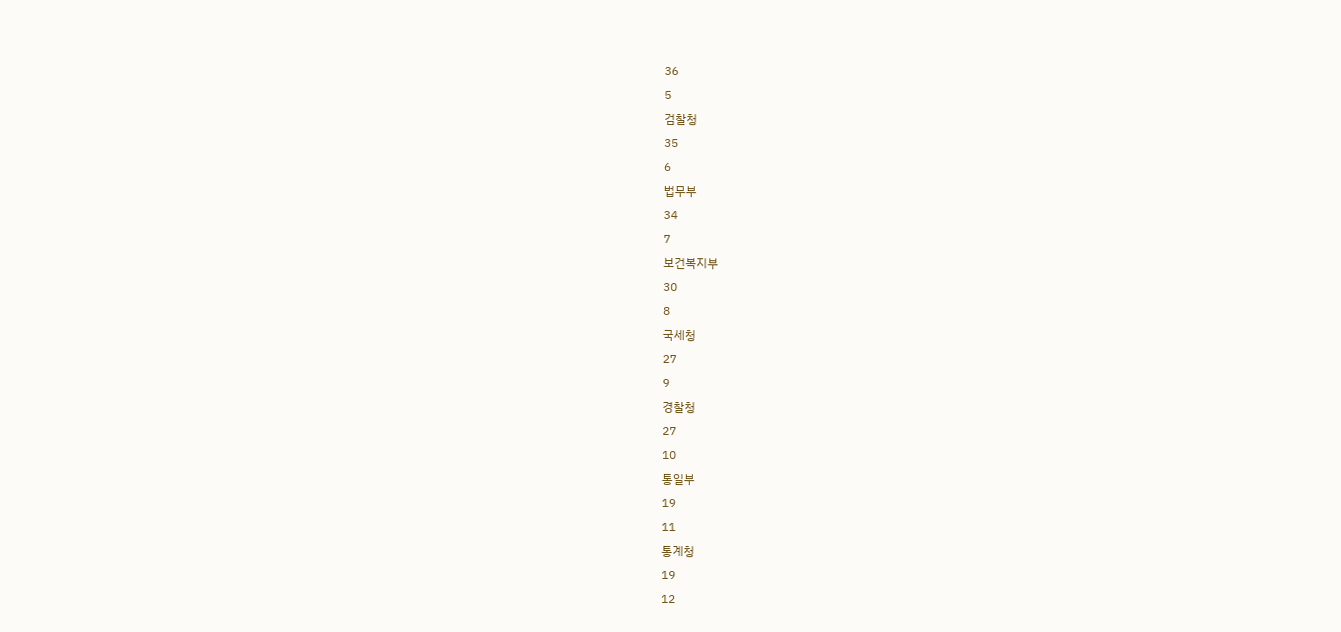36
5
검찰청
35
6
법무부
34
7
보건복지부
30
8
국세청
27
9
경찰청
27
10
통일부
19
11
통계청
19
12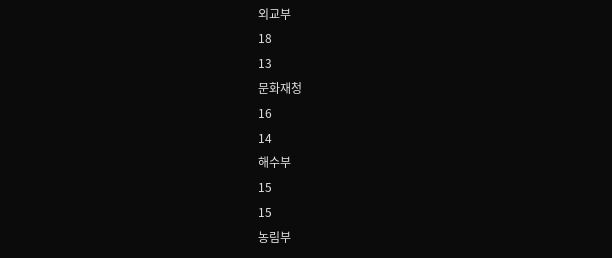외교부
18
13
문화재청
16
14
해수부
15
15
농림부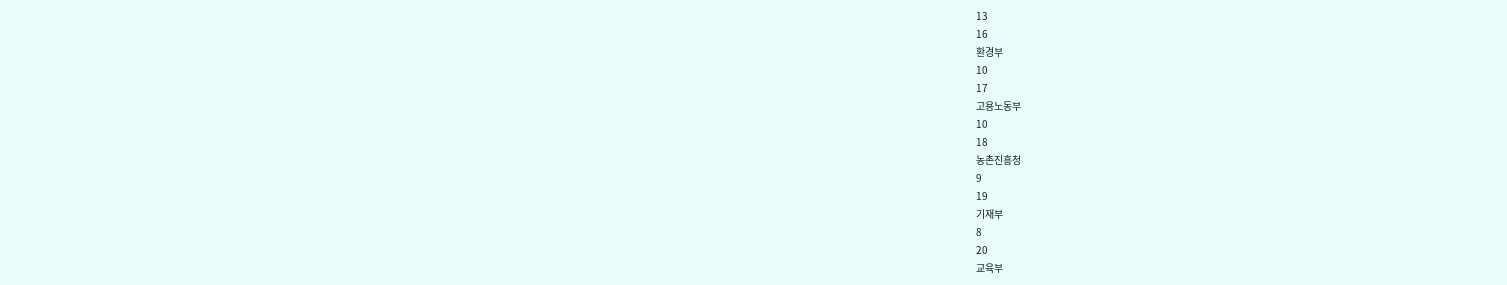13
16
환경부
10
17
고용노동부
10
18
농촌진흥청
9
19
기재부
8
20
교육부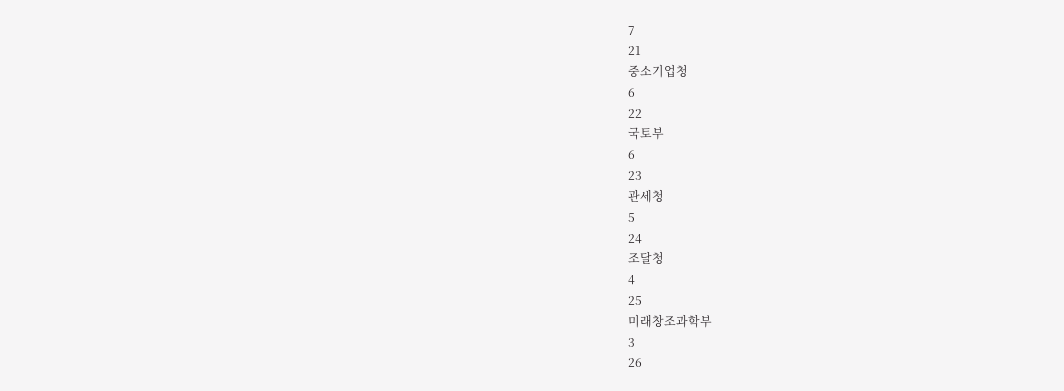7
21
중소기업청
6
22
국토부
6
23
관세청
5
24
조달청
4
25
미래창조과학부
3
26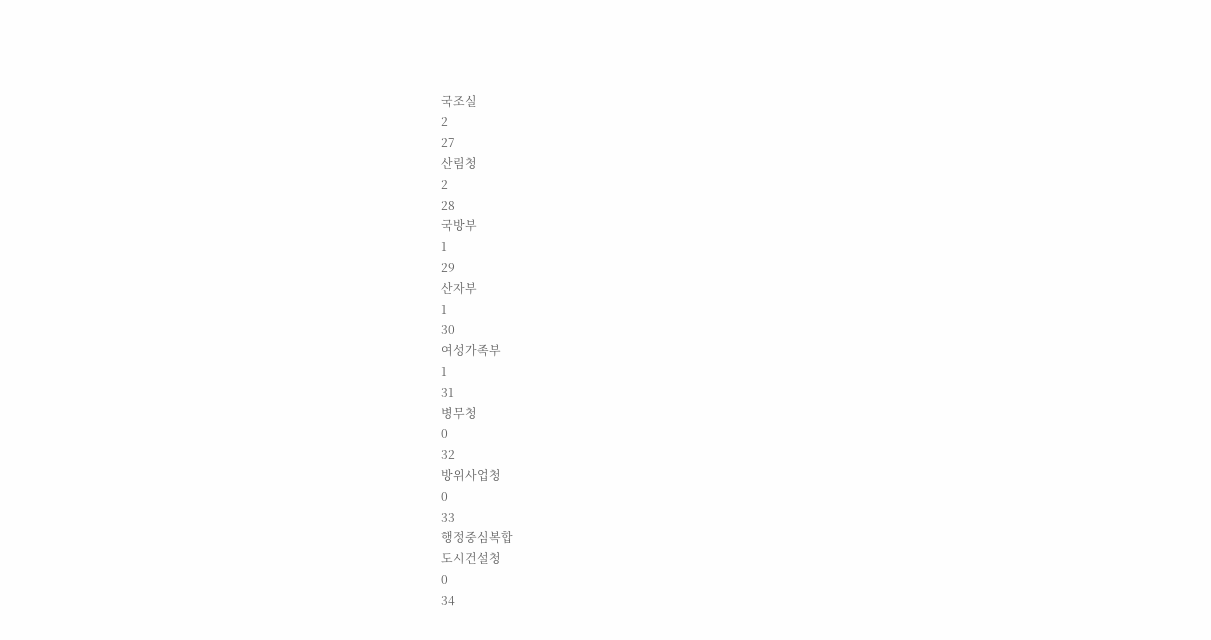국조실
2
27
산림청
2
28
국방부
1
29
산자부
1
30
여성가족부
1
31
병무청
0
32
방위사업청
0
33
행정중심복합
도시건설청
0
34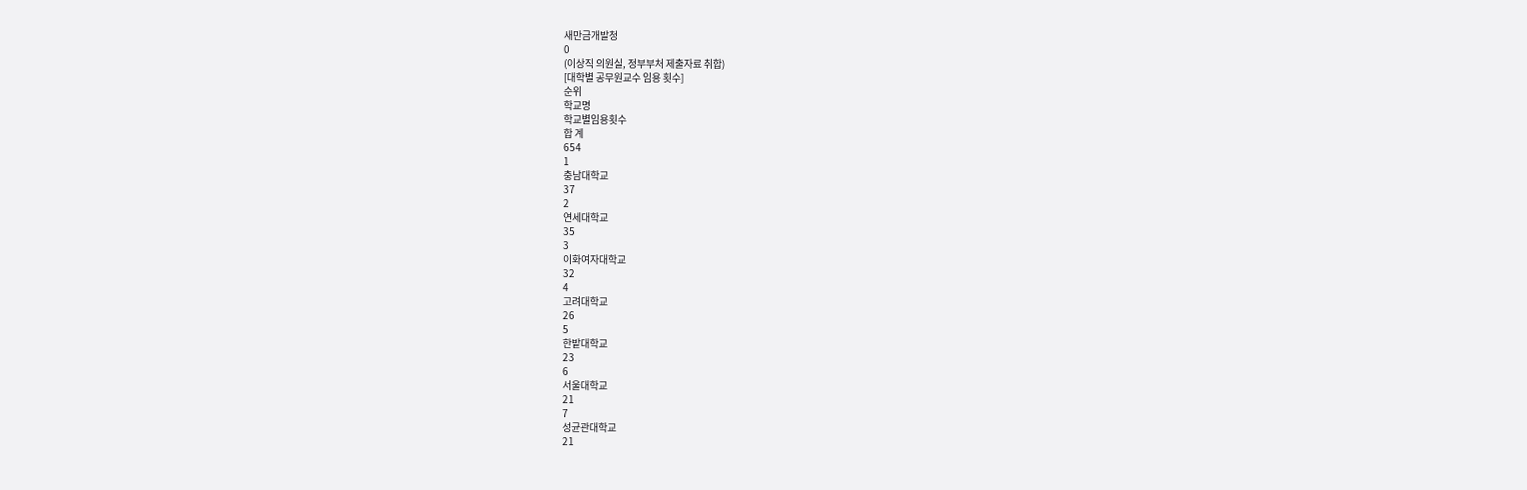새만금개발청
0
(이상직 의원실, 정부부처 제출자료 취합)
[대학별 공무원교수 임용 횟수]
순위
학교명
학교별임용횟수
합 계
654
1
충남대학교
37
2
연세대학교
35
3
이화여자대학교
32
4
고려대학교
26
5
한밭대학교
23
6
서울대학교
21
7
성균관대학교
21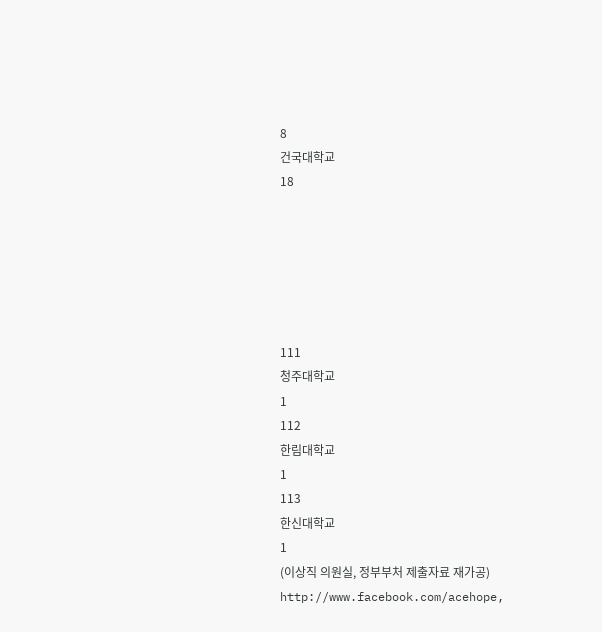8
건국대학교
18






111
청주대학교
1
112
한림대학교
1
113
한신대학교
1
(이상직 의원실, 정부부처 제출자료 재가공)
http://www.facebook.com/acehope,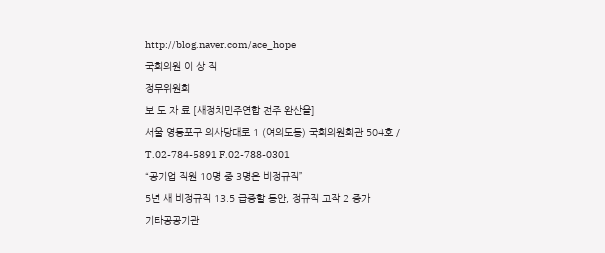http://blog.naver.com/ace_hope
국회의원 이 상 직
정무위원회
보 도 자 료 [새정치민주연합 전주 완산을]
서울 영등포구 의사당대로 1 (여의도동) 국회의원회관 504호 / T.02-784-5891 F.02-788-0301
“공기업 직원 10명 중 3명은 비정규직”
5년 새 비정규직 13.5 급증할 동안, 정규직 고작 2 증가
기타공공기관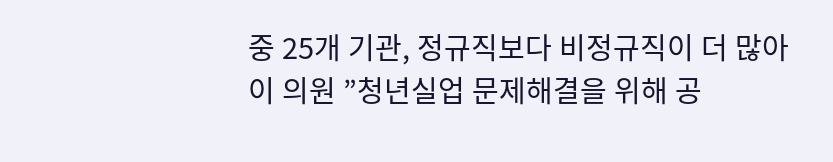중 25개 기관, 정규직보다 비정규직이 더 많아
이 의원 ”청년실업 문제해결을 위해 공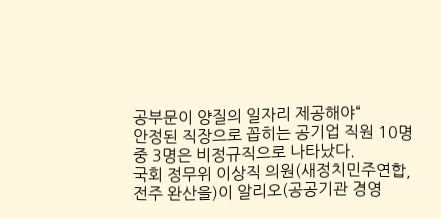공부문이 양질의 일자리 제공해야“
안정된 직장으로 꼽히는 공기업 직원 10명 중 3명은 비정규직으로 나타났다.
국회 정무위 이상직 의원(새정치민주연합, 전주 완산을)이 알리오(공공기관 경영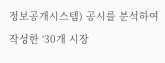정보공개시스템) 공시를 분석하여 작성한 ‘30개 시장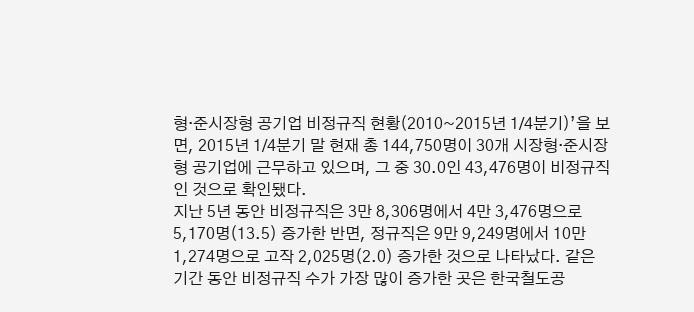형·준시장형 공기업 비정규직 현황(2010~2015년 1/4분기)’을 보면, 2015년 1/4분기 말 현재 총 144,750명이 30개 시장형·준시장형 공기업에 근무하고 있으며, 그 중 30.0인 43,476명이 비정규직인 것으로 확인됐다.
지난 5년 동안 비정규직은 3만 8,306명에서 4만 3,476명으로 5,170명(13.5) 증가한 반면, 정규직은 9만 9,249명에서 10만 1,274명으로 고작 2,025명(2.0) 증가한 것으로 나타났다. 같은 기간 동안 비정규직 수가 가장 많이 증가한 곳은 한국철도공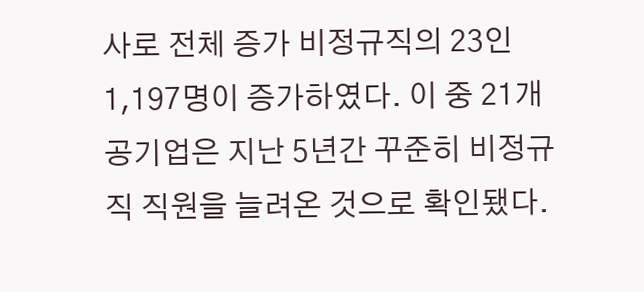사로 전체 증가 비정규직의 23인 1,197명이 증가하였다. 이 중 21개 공기업은 지난 5년간 꾸준히 비정규직 직원을 늘려온 것으로 확인됐다.